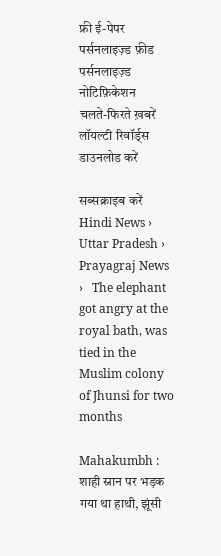फ्री ई-पेपर
पर्सनलाइज़्ड फ़ीड
पर्सनलाइज़्ड नोटिफ़िकेशन
चलते-फिरते ख़बरें
लॉयल्टी रिवॉर्ड्स
डाउनलोड करें

सब्सक्राइब करें
Hindi News ›   Uttar Pradesh ›   Prayagraj News ›   The elephant got angry at the royal bath, was tied in the Muslim colony of Jhunsi for two months

Mahakumbh : शाही स्नान पर भड़क गया था हाथी, झूंसी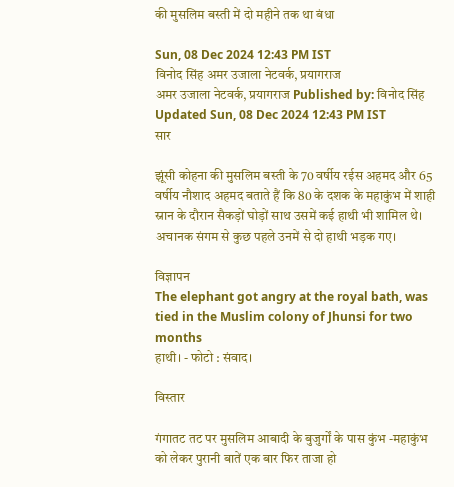की मुसलिम बस्ती में दो महीने तक था बंधा

Sun, 08 Dec 2024 12:43 PM IST
विनोद सिंह अमर उजाला नेटवर्क, प्रयागराज
अमर उजाला नेटवर्क, प्रयागराज Published by: विनोद सिंह Updated Sun, 08 Dec 2024 12:43 PM IST
सार

झूंसी कोहना की मुसलिम बस्ती के 70 वर्षीय रईस अहमद और 65 वर्षीय नौशाद अहमद बताते हैं कि 80 के दशक के महाकुंभ में शाही स्नान के दौरान सैकड़ों घोड़ों साथ उसमें कई हाथी भी शामिल थे। अचानक संगम से कुछ पहले उनमें से दो हाथी भड़क गए।

विज्ञापन
The elephant got angry at the royal bath, was tied in the Muslim colony of Jhunsi for two months
हाथी। - फोटो : संवाद।

विस्तार

गंगातट तट पर मुसलिम आबादी के बुजुर्गों के पास कुंभ -महाकुंभ को लेकर पुरानी बातें एक बार फिर ताजा हो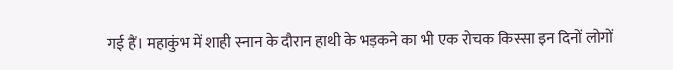गई हैं। महाकुंभ में शाही स्नान के दौरान हाथी के भड़कने का भी एक रोचक किस्सा इन दिनों लोगों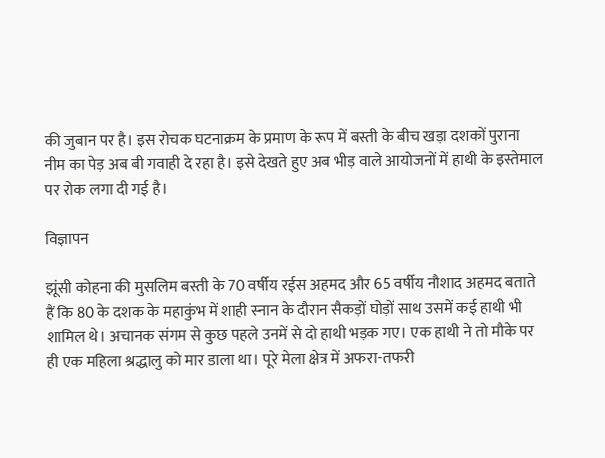की जुबान पर है। इस रोचक घटनाक्रम के प्रमाण के रूप में बस्ती के बीच खड़ा दशकों पुराना नीम का पेड़ अब बी गवाही दे रहा है। इसे देखते हुए अब भीड़ वाले आयोजनों में हाथी के इस्तेमाल पर रोक लगा दी गई है।

विज्ञापन

झूंसी कोहना की मुसलिम बस्ती के 70 वर्षीय रईस अहमद और 65 वर्षीय नौशाद अहमद बताते हैं कि 80 के दशक के महाकुंभ में शाही स्नान के दौरान सैकड़ों घोड़ों साथ उसमें कई हाथी भी शामिल थे। अचानक संगम से कुछ पहले उनमें से दो हाथी भड़क गए। एक हाथी ने तो मौके पर ही एक महिला श्रद्धालु को मार डाला था। पूरे मेला क्षेत्र में अफरा-तफरी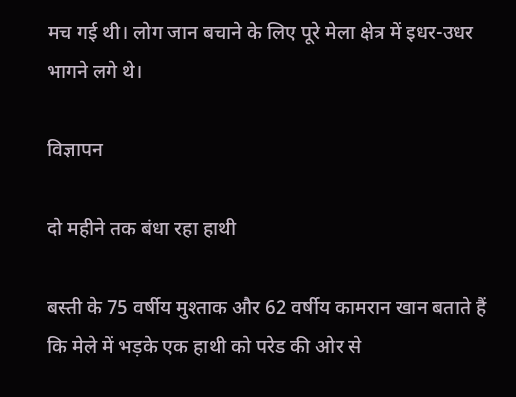मच गई थी। लोग जान बचाने के लिए पूरे मेला क्षेत्र में इधर-उधर भागने लगे थे।

विज्ञापन

दो महीने तक बंधा रहा हाथी

बस्ती के 75 वर्षीय मुश्ताक और 62 वर्षीय कामरान खान बताते हैं कि मेले में भड़के एक हाथी को परेड की ओर से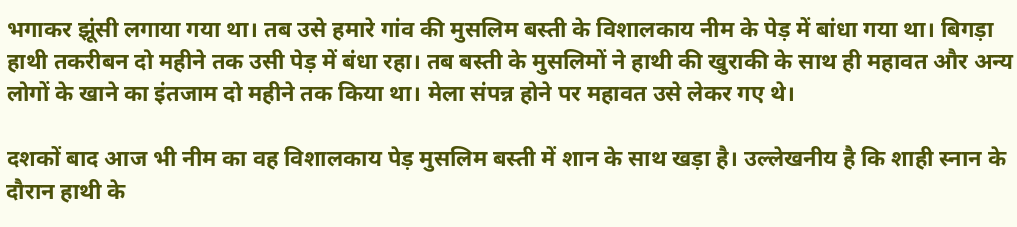भगाकर झूंसी लगाया गया था। तब उसे हमारे गांव की मुसलिम बस्ती के विशालकाय नीम के पेड़ में बांधा गया था। बिगड़ा हाथी तकरीबन दो महीने तक उसी पेड़ में बंधा रहा। तब बस्ती के मुसलिमों ने हाथी की खुराकी के साथ ही महावत और अन्य लोगों के खाने का इंतजाम दो महीने तक किया था। मेला संपन्न होने पर महावत उसे लेकर गए थे।

दशकों बाद आज भी नीम का वह विशालकाय पेड़ मुसलिम बस्ती में शान के साथ खड़ा है। उल्लेखनीय है कि शाही स्नान के दौरान हाथी के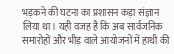भड़कने की घटना का प्रशासन कड़ा संज्ञान लिया था। यही वजह है कि अब सार्वजनिक समारोहों और भीड़ वाले आयोजनों में हाथी की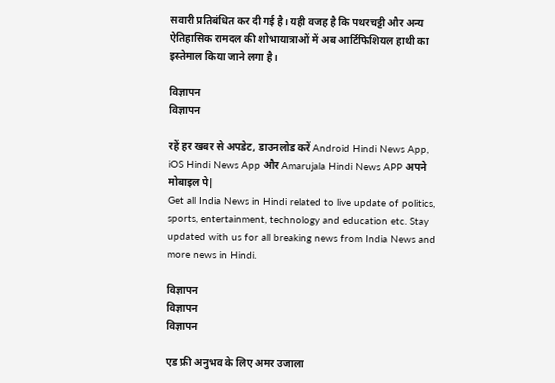सवारी प्रतिबंधित कर दी गई है। यही वजह है कि पथरचट्टी और अन्य ऐतिहासिक रामदल की शोभायात्राओं में अब आर्टिफिशियल हाथी का इस्तेमाल किया जाने लगा है।

विज्ञापन
विज्ञापन

रहें हर खबर से अपडेट, डाउनलोड करें Android Hindi News App, iOS Hindi News App और Amarujala Hindi News APP अपने मोबाइल पे|
Get all India News in Hindi related to live update of politics, sports, entertainment, technology and education etc. Stay updated with us for all breaking news from India News and more news in Hindi.

विज्ञापन
विज्ञापन
विज्ञापन

एड फ्री अनुभव के लिए अमर उजाला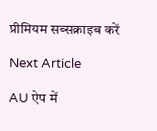प्रीमियम सब्सक्राइब करें

Next Article

AU ऐप में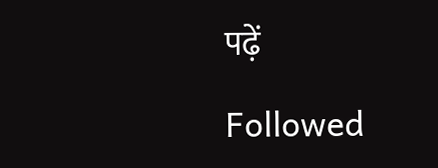पढ़ें

Followed